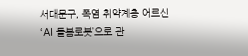서대문구, 폭염 취약계층 어르신 ‘AI 돌봄로봇’으로 관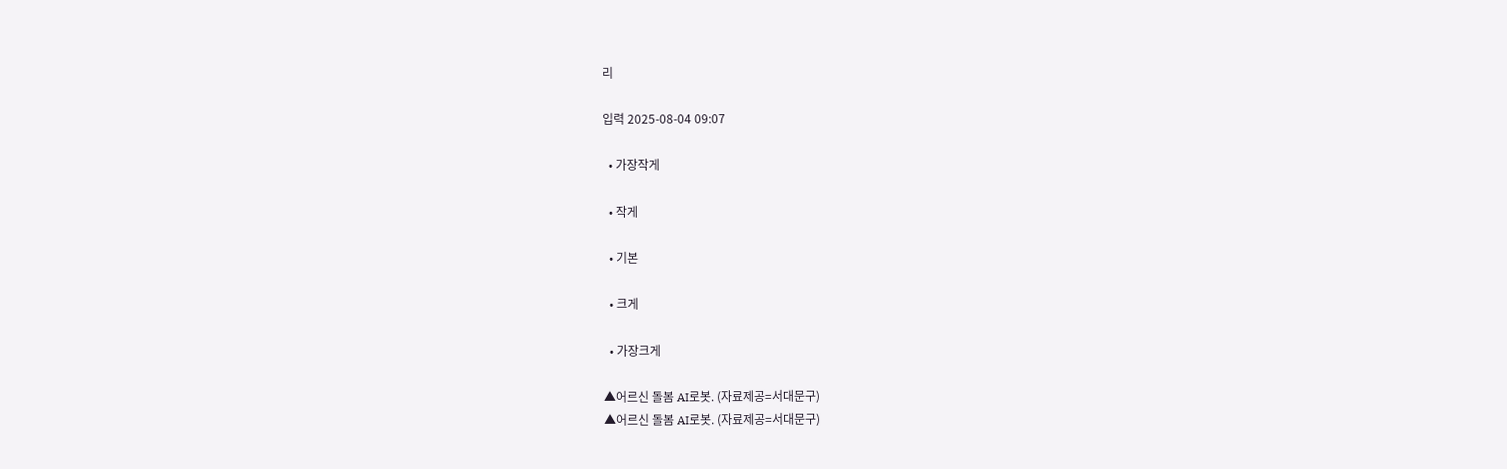리

입력 2025-08-04 09:07

  • 가장작게

  • 작게

  • 기본

  • 크게

  • 가장크게

▲어르신 돌봄 AI로봇. (자료제공=서대문구)
▲어르신 돌봄 AI로봇. (자료제공=서대문구)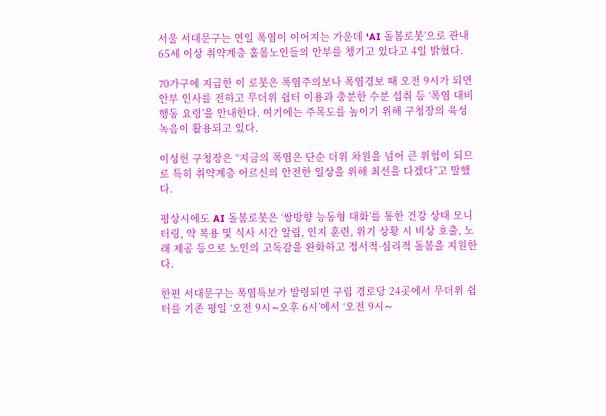서울 서대문구는 연일 폭염이 이어지는 가운데 ‘AI 돌봄로봇’으로 관내 65세 이상 취약계층 홀몸노인들의 안부를 챙기고 있다고 4일 밝혔다.

70가구에 지급한 이 로봇은 폭염주의보나 폭염경보 때 오전 9시가 되면 안부 인사를 전하고 무더위 쉼터 이용과 충분한 수분 섭취 등 ‘폭염 대비 행동 요령’을 안내한다. 여기에는 주목도를 높이기 위해 구청장의 육성 녹음이 활용되고 있다.

이성헌 구청장은 “지금의 폭염은 단순 더위 차원을 넘어 큰 위험이 되므로 특히 취약계층 어르신의 안전한 일상을 위해 최선을 다겠다”고 말했다.

평상시에도 AI 돌봄로봇은 ‘쌍방향 능동형 대화’를 통한 건강 상태 모니터링, 약 복용 및 식사 시간 알림, 인지 훈련, 위기 상황 시 비상 호출, 노래 제공 등으로 노인의 고독감을 완화하고 정서적·심리적 돌봄을 지원한다.

한편 서대문구는 폭염특보가 발령되면 구립 경로당 24곳에서 무더위 쉼터를 기존 평일 ‘오전 9시∼오후 6시’에서 ‘오전 9시∼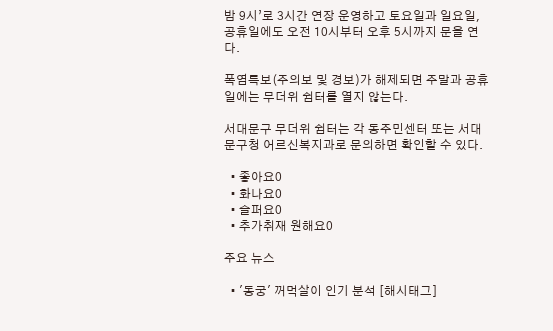밤 9시’로 3시간 연장 운영하고 토요일과 일요일, 공휴일에도 오전 10시부터 오후 5시까지 문을 연다.

폭염특보(주의보 및 경보)가 해제되면 주말과 공휴일에는 무더위 쉼터를 열지 않는다.

서대문구 무더위 쉼터는 각 동주민센터 또는 서대문구청 어르신복지과로 문의하면 확인할 수 있다.

  • 좋아요0
  • 화나요0
  • 슬퍼요0
  • 추가취재 원해요0

주요 뉴스

  • '동궁' 꺼먹살이 인기 분석 [해시태그]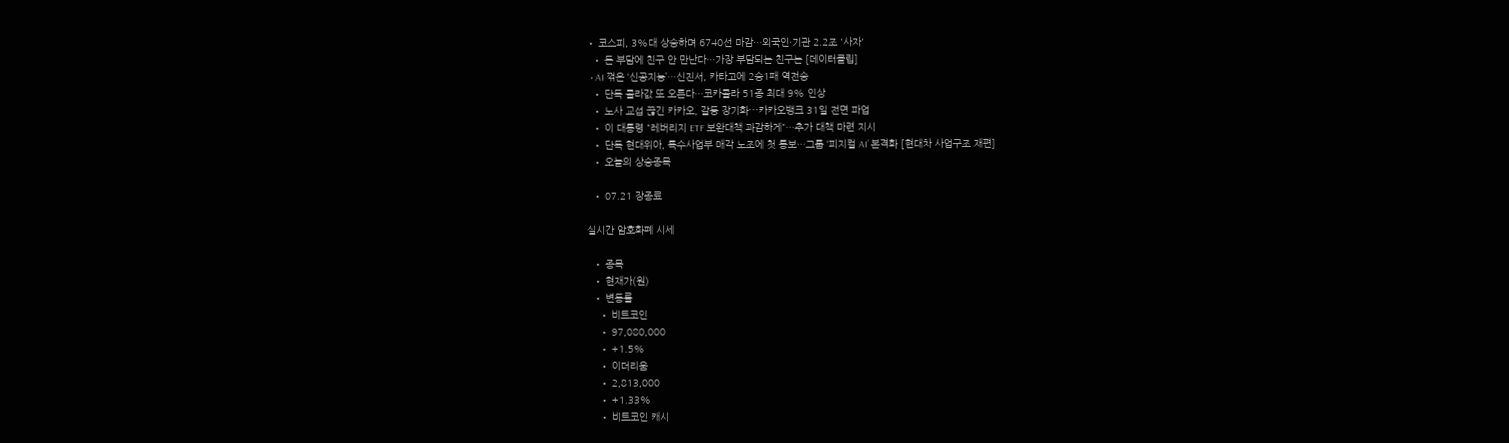• 코스피, 3%대 상승하며 6740선 마감…외국인·기관 2.2조 '사자'
  • 돈 부담에 친구 안 만난다…가장 부담되는 친구는 [데이터클립]
  • AI 꺾은 ‘신공지능’…신진서, 카타고에 2승1패 역전승
  • 단독 콜라값 또 오른다…코카콜라 51종 최대 9% 인상
  • 노사 교섭 끊긴 카카오, 갈등 장기화⋯카카오뱅크 31일 전면 파업
  • 이 대통령 "레버리지 ETF 보완대책 과감하게"…추가 대책 마련 지시
  • 단독 현대위아, 특수사업부 매각 노조에 첫 통보…그룹 ‘피지컬 AI’ 본격화 [현대차 사업구조 재편]
  • 오늘의 상승종목

  • 07.21 장종료

실시간 암호화폐 시세

  • 종목
  • 현재가(원)
  • 변동률
    • 비트코인
    • 97,080,000
    • +1.5%
    • 이더리움
    • 2,813,000
    • +1.33%
    • 비트코인 캐시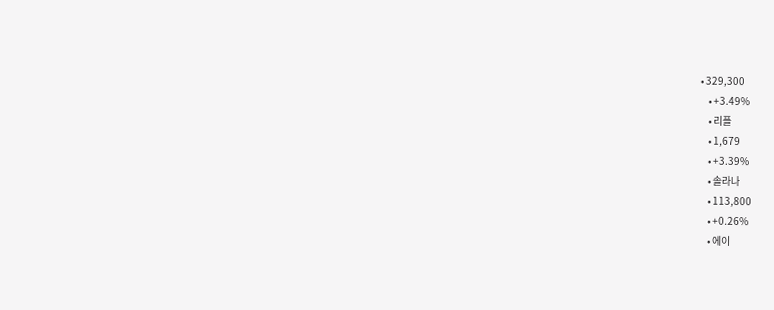• 329,300
    • +3.49%
    • 리플
    • 1,679
    • +3.39%
    • 솔라나
    • 113,800
    • +0.26%
    • 에이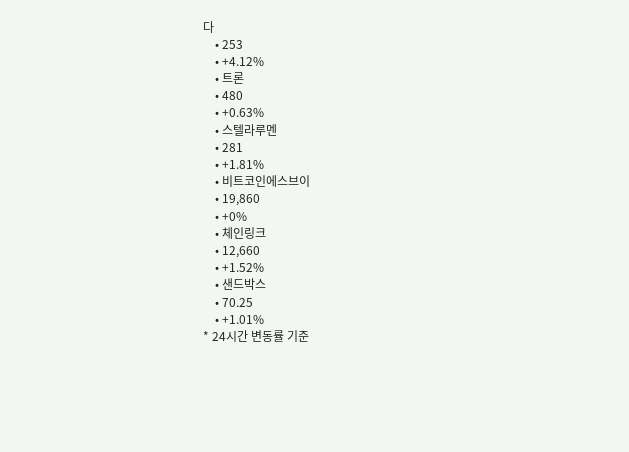다
    • 253
    • +4.12%
    • 트론
    • 480
    • +0.63%
    • 스텔라루멘
    • 281
    • +1.81%
    • 비트코인에스브이
    • 19,860
    • +0%
    • 체인링크
    • 12,660
    • +1.52%
    • 샌드박스
    • 70.25
    • +1.01%
* 24시간 변동률 기준